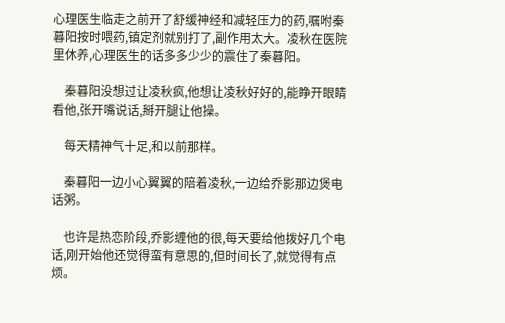心理医生临走之前开了舒缓神经和减轻压力的药,嘱咐秦暮阳按时喂药,镇定剂就别打了,副作用太大。凌秋在医院里休养,心理医生的话多多少少的震住了秦暮阳。

    秦暮阳没想过让凌秋疯,他想让凌秋好好的,能睁开眼睛看他,张开嘴说话,掰开腿让他操。

    每天精神气十足,和以前那样。

    秦暮阳一边小心翼翼的陪着凌秋,一边给乔影那边煲电话粥。

    也许是热恋阶段,乔影缠他的很,每天要给他拨好几个电话,刚开始他还觉得蛮有意思的,但时间长了,就觉得有点烦。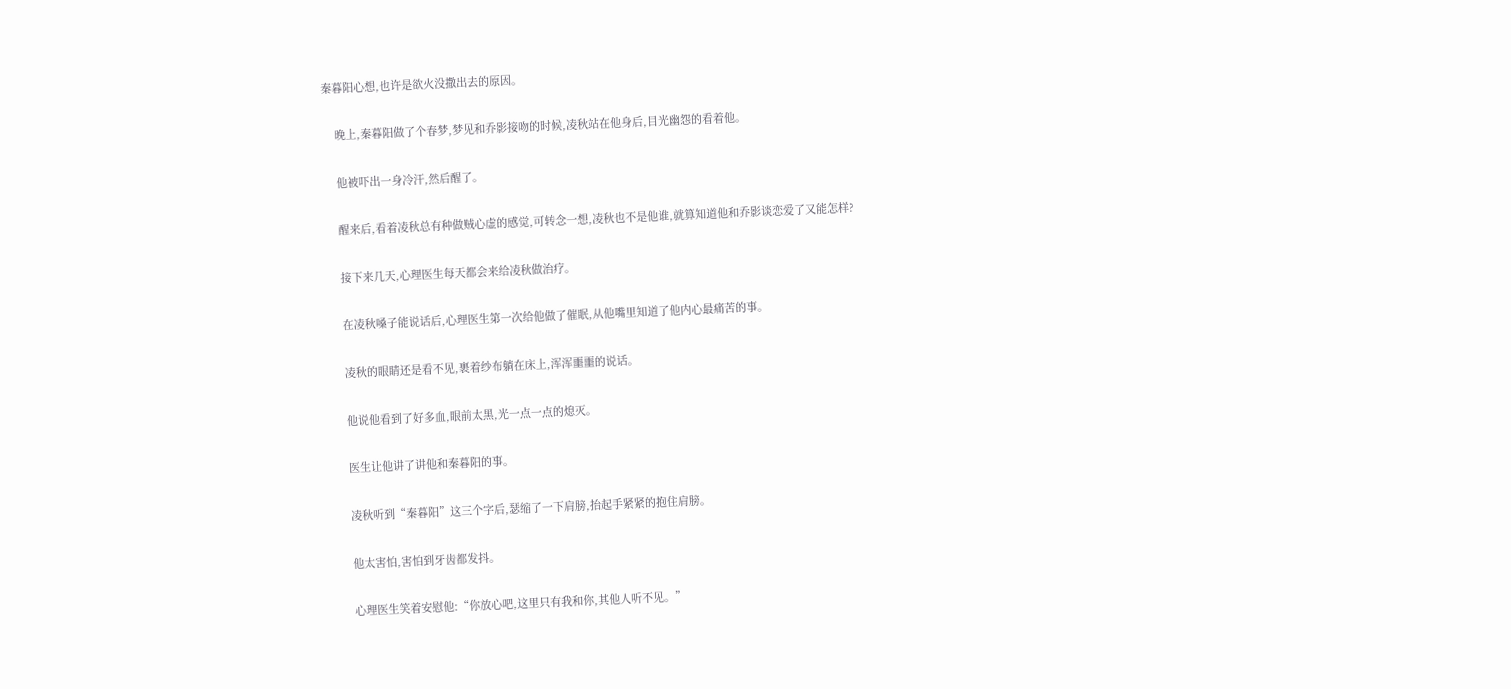秦暮阳心想,也许是欲火没撒出去的原因。

    晚上,秦暮阳做了个春梦,梦见和乔影接吻的时候,凌秋站在他身后,目光幽怨的看着他。

    他被吓出一身冷汗,然后醒了。

    醒来后,看着凌秋总有种做贼心虚的感觉,可转念一想,凌秋也不是他谁,就算知道他和乔影谈恋爱了又能怎样?

    接下来几天,心理医生每天都会来给凌秋做治疗。

    在凌秋嗓子能说话后,心理医生第一次给他做了催眠,从他嘴里知道了他内心最痛苦的事。

    凌秋的眼睛还是看不见,裹着纱布躺在床上,浑浑噩噩的说话。

    他说他看到了好多血,眼前太黑,光一点一点的熄灭。

    医生让他讲了讲他和秦暮阳的事。

    凌秋听到“秦暮阳”这三个字后,瑟缩了一下肩膀,抬起手紧紧的抱住肩膀。

    他太害怕,害怕到牙齿都发抖。

    心理医生笑着安慰他:“你放心吧,这里只有我和你,其他人听不见。”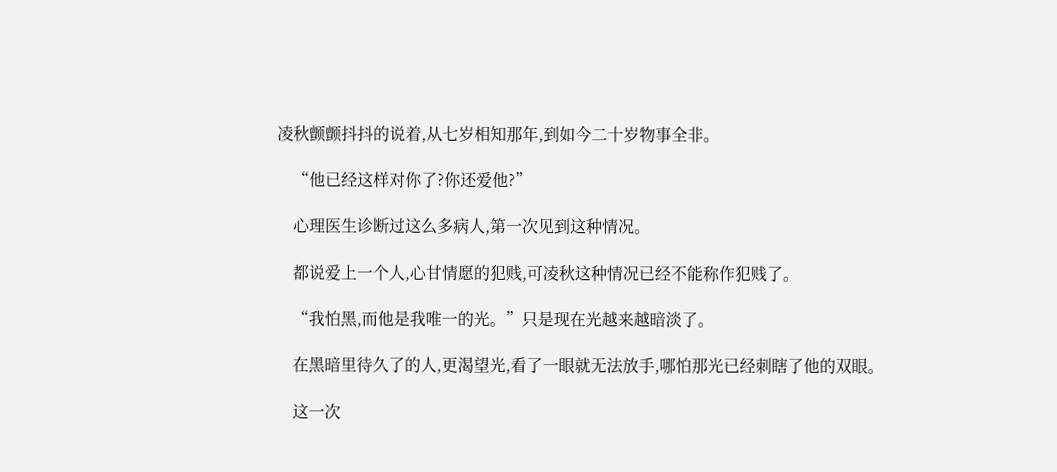凌秋颤颤抖抖的说着,从七岁相知那年,到如今二十岁物事全非。

    “他已经这样对你了?你还爱他?”

    心理医生诊断过这么多病人,第一次见到这种情况。

    都说爱上一个人,心甘情愿的犯贱,可凌秋这种情况已经不能称作犯贱了。

    “我怕黑,而他是我唯一的光。”只是现在光越来越暗淡了。

    在黑暗里待久了的人,更渴望光,看了一眼就无法放手,哪怕那光已经刺瞎了他的双眼。

    这一次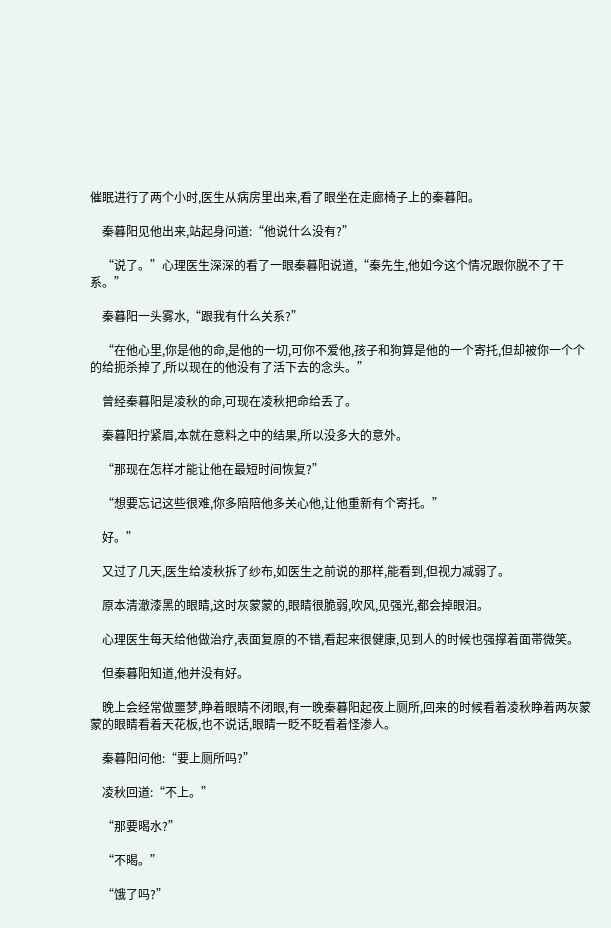催眠进行了两个小时,医生从病房里出来,看了眼坐在走廊椅子上的秦暮阳。

    秦暮阳见他出来,站起身问道:“他说什么没有?”

    “说了。”心理医生深深的看了一眼秦暮阳说道,“秦先生,他如今这个情况跟你脱不了干系。”

    秦暮阳一头雾水,“跟我有什么关系?”

    “在他心里,你是他的命,是他的一切,可你不爱他,孩子和狗算是他的一个寄托,但却被你一个个的给扼杀掉了,所以现在的他没有了活下去的念头。”

    曾经秦暮阳是凌秋的命,可现在凌秋把命给丢了。

    秦暮阳拧紧眉,本就在意料之中的结果,所以没多大的意外。

    “那现在怎样才能让他在最短时间恢复?”

    “想要忘记这些很难,你多陪陪他多关心他,让他重新有个寄托。”

    好。”

    又过了几天,医生给凌秋拆了纱布,如医生之前说的那样,能看到,但视力减弱了。

    原本清澈漆黑的眼睛,这时灰蒙蒙的,眼睛很脆弱,吹风,见强光,都会掉眼泪。

    心理医生每天给他做治疗,表面复原的不错,看起来很健康,见到人的时候也强撑着面帯微笑。

    但秦暮阳知道,他并没有好。

    晚上会经常做噩梦,睁着眼睛不闭眼,有一晚秦暮阳起夜上厕所,回来的时候看着凌秋睁着两灰蒙蒙的眼睛看着天花板,也不说话,眼睛一眨不眨看着怪渗人。

    秦暮阳问他:“要上厕所吗?”

    凌秋回道:“不上。”

    “那要暍水?”

    “不暍。”

    “饿了吗?”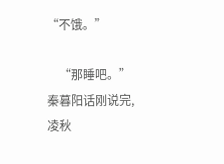“不饿。”

    “那睡吧。”秦暮阳话刚说完,凌秋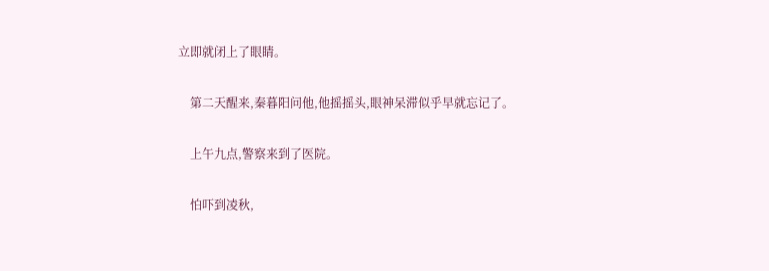立即就闭上了眼睛。

    第二天醒来,秦暮阳问他,他摇摇头,眼神呆滞似乎早就忘记了。

    上午九点,警察来到了医院。

    怕吓到凌秋,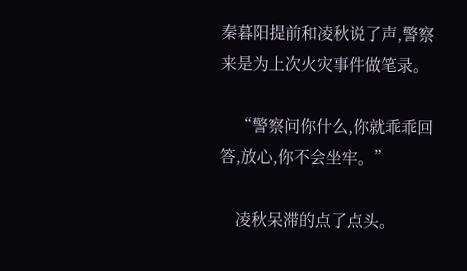秦暮阳提前和凌秋说了声,警察来是为上次火灾事件做笔录。

    “警察问你什么,你就乖乖回答,放心,你不会坐牢。”

    凌秋呆滞的点了点头。